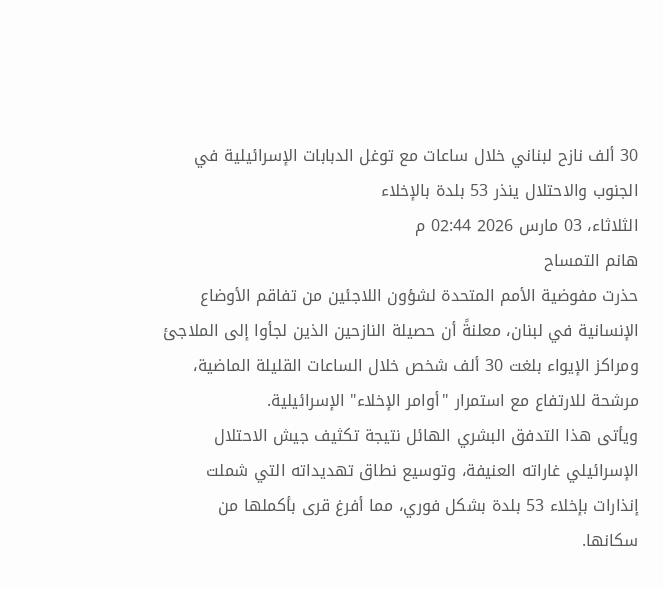30 ألف نازح لبناني خلال ساعات مع توغل الدبابات الإسرائيلية في الجنوب والاحتلال ينذر 53 بلدة بالإخلاء
الثلاثاء، 03 مارس 2026 02:44 م
هانم التمساح
حذرت مفوضية الأمم المتحدة لشؤون اللاجئين من تفاقم الأوضاع الإنسانية في لبنان، معلنةً أن حصيلة النازحين الذين لجأوا إلى الملاجئ ومراكز الإيواء بلغت 30 ألف شخص خلال الساعات القليلة الماضية، مرشحة للارتفاع مع استمرار "أوامر الإخلاء" الإسرائيلية.
ويأتى هذا التدفق البشري الهائل نتيجة تكثيف جيش الاحتلال الإسرائيلي غاراته العنيفة، وتوسيع نطاق تهديداته التي شملت إنذارات بإخلاء 53 بلدة بشكل فوري، مما أفرغ قرى بأكملها من سكانها.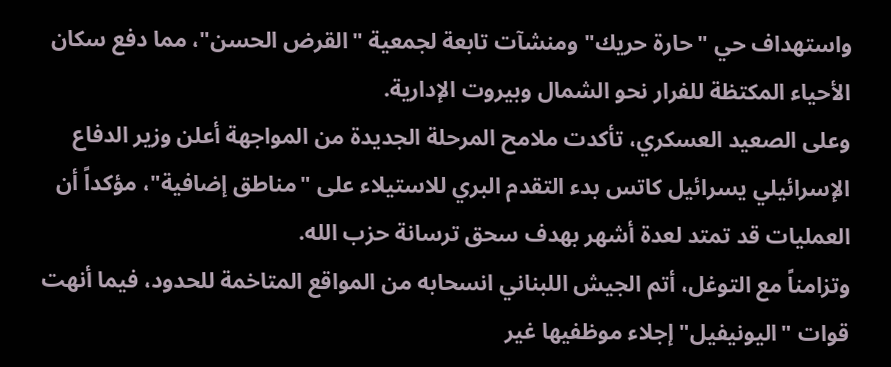واستهداف حي "حارة حريك" ومنشآت تابعة لجمعية "القرض الحسن"، مما دفع سكان الأحياء المكتظة للفرار نحو الشمال وبيروت الإدارية.
وعلى الصعيد العسكري، تأكدت ملامح المرحلة الجديدة من المواجهة أعلن وزير الدفاع الإسرائيلي يسرائيل كاتس بدء التقدم البري للاستيلاء على "مناطق إضافية"، مؤكداً أن العمليات قد تمتد لعدة أشهر بهدف سحق ترسانة حزب الله.
وتزامناً مع التوغل، أتم الجيش اللبناني انسحابه من المواقع المتاخمة للحدود، فيما أنهت قوات "اليونيفيل" إجلاء موظفيها غير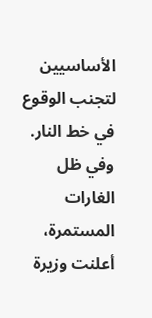الأساسيين لتجنب الوقوع في خط النار.
وفي ظل الغارات المستمرة، أعلنت وزيرة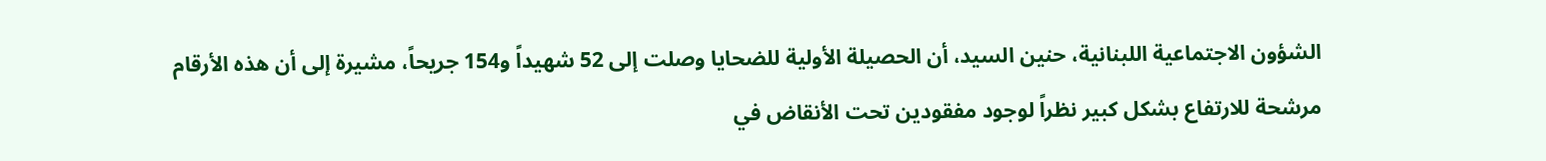الشؤون الاجتماعية اللبنانية، حنين السيد، أن الحصيلة الأولية للضحايا وصلت إلى 52 شهيداً و154 جريحاً، مشيرة إلى أن هذه الأرقام مرشحة للارتفاع بشكل كبير نظراً لوجود مفقودين تحت الأنقاض في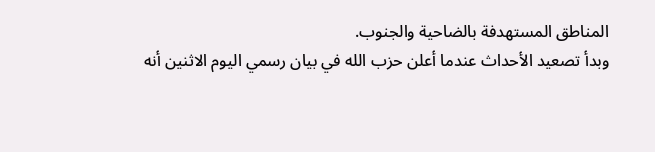المناطق المستهدفة بالضاحية والجنوب.
وبدأ تصعيد الأحداث عندما أعلن حزب الله في بيان رسمي اليوم الاثنين أنه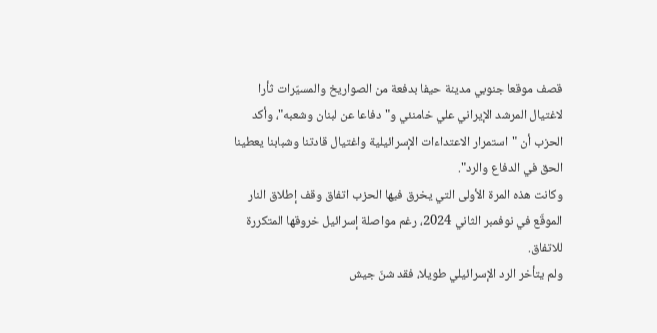قصف موقعا جنوبي مدينة حيفا بدفعة من الصواريخ والمسيّرات ثأرا لاغتيال المرشد الإيراني علي خامنئي و"دفاعا عن لبنان وشعبه"، وأكد الحزب أن "استمرار الاعتداءات الإسرائيلية واغتيال قادتنا وشبابنا يعطينا الحق في الدفاع والرد".
وكانت هذه المرة الأولى التي يخرق فيها الحزب اتفاق وقف إطلاق النار الموقّع في نوفمبر الثاني 2024، رغم مواصلة إسرائيل خروقها المتكررة للاتفاق.
ولم يتأخر الرد الإسرائيلي طويلا، فقد شنّ جيش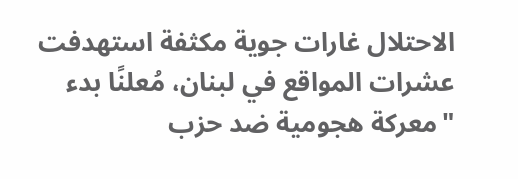الاحتلال غارات جوية مكثفة استهدفت عشرات المواقع في لبنان، مُعلنًا بدء "معركة هجومية ضد حزب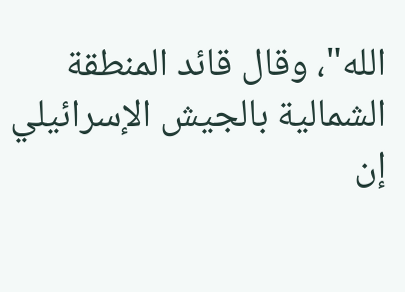الله"، وقال قائد المنطقة الشمالية بالجيش الإسرائيلي إن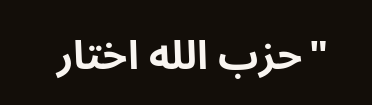"حزب الله اختار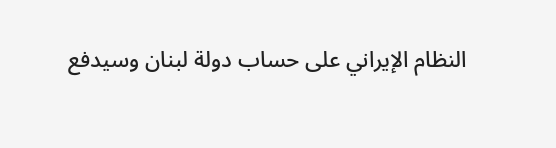النظام الإيراني على حساب دولة لبنان وسيدفع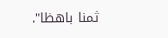ثمنا باهظا".